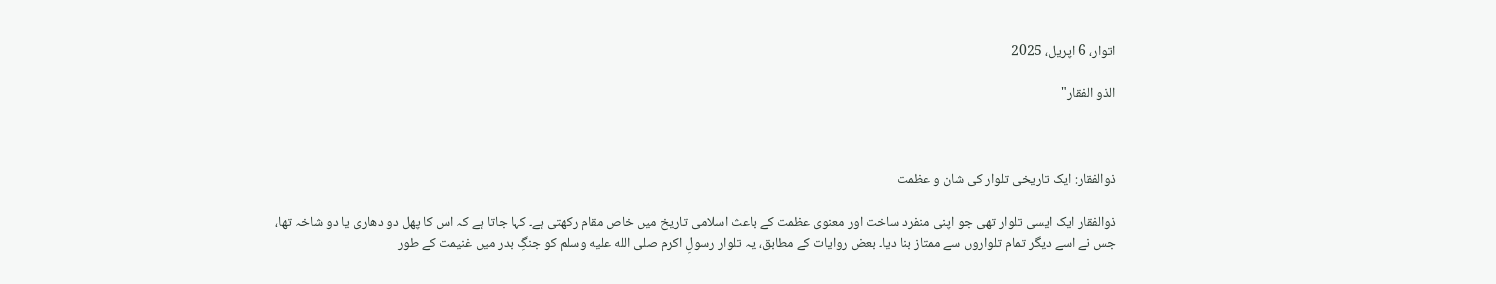اتوار، 6 اپریل، 2025

الذو الفقار"



ذوالفقار: ایک تاریخی تلوار کی شان و عظمت

ذوالفقار ایک ایسی تلوار تھی جو اپنی منفرد ساخت اور معنوی عظمت کے باعث اسلامی تاریخ میں خاص مقام رکھتی ہے۔ کہا جاتا ہے کہ اس کا پھل دو دھاری یا دو شاخہ تھا، جس نے اسے دیگر تمام تلواروں سے ممتاز بنا دیا۔ بعض روایات کے مطابق، یہ تلوار رسولِ اکرم صلى الله عليه وسلم کو جنگِ بدر میں غنیمت کے طور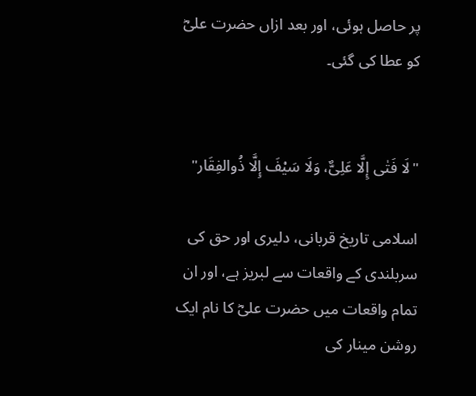پر حاصل ہوئی، اور بعد ازاں حضرت علیؓ کو عطا کی گئی۔


"لَا فَتٰی إِلَّا عَلِیٌّ، وَلَا سَیْفَ إِلَّا ذُوالفِقَار"

اسلامی تاریخ قربانی، دلیری اور حق کی سربلندی کے واقعات سے لبریز ہے، اور ان تمام واقعات میں حضرت علیؓ کا نام ایک روشن مینار کی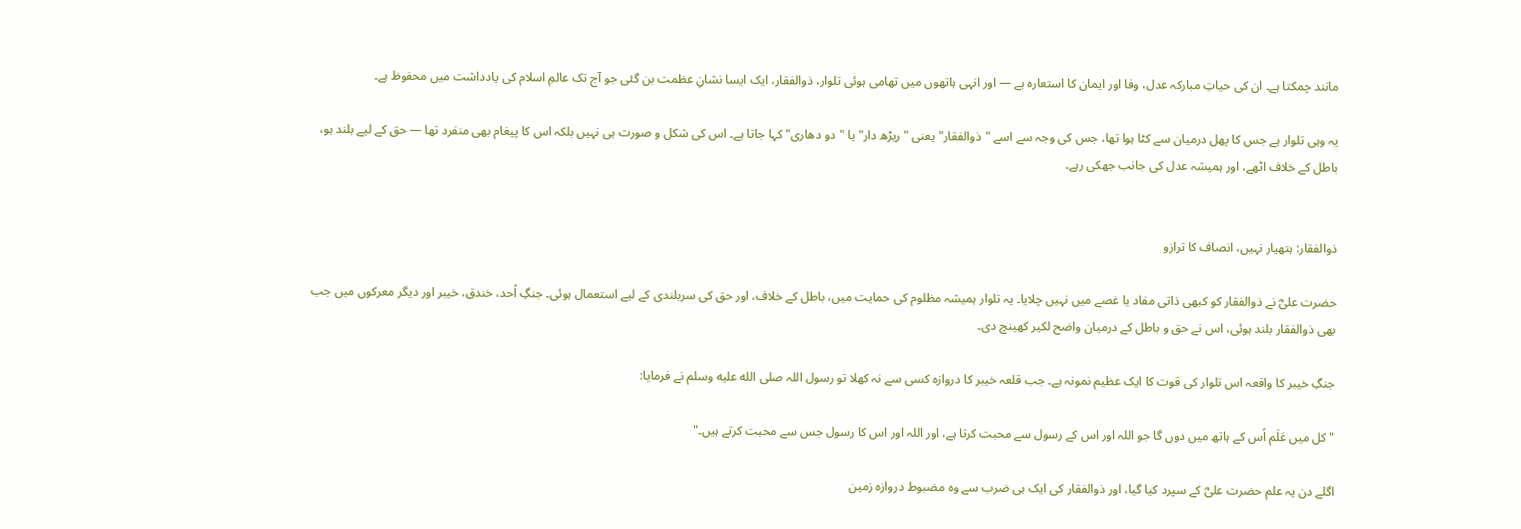مانند چمکتا ہے۔ ان کی حیاتِ مبارکہ عدل، وفا اور ایمان کا استعارہ ہے — اور انہی ہاتھوں میں تھامی ہوئی تلوار، ذوالفقار، ایک ایسا نشانِ عظمت بن گئی جو آج تک عالمِ اسلام کی یادداشت میں محفوظ ہے۔

یہ وہی تلوار ہے جس کا پھل درمیان سے کٹا ہوا تھا، جس کی وجہ سے اسے "ذوالفقار" یعنی "ریڑھ دار" یا "دو دھاری" کہا جاتا ہے۔ اس کی شکل و صورت ہی نہیں بلکہ اس کا پیغام بھی منفرد تھا — حق کے لیے بلند ہو، باطل کے خلاف اٹھے، اور ہمیشہ عدل کی جانب جھکی رہے۔


ذوالفقار: ہتھیار نہیں، انصاف کا ترازو

حضرت علیؓ نے ذوالفقار کو کبھی ذاتی مفاد یا غصے میں نہیں چلایا۔ یہ تلوار ہمیشہ مظلوم کی حمایت میں، باطل کے خلاف، اور حق کی سربلندی کے لیے استعمال ہوئی۔ جنگِ اُحد، خندق، خیبر اور دیگر معرکوں میں جب بھی ذوالفقار بلند ہوئی، اس نے حق و باطل کے درمیان واضح لکیر کھینچ دی۔

جنگِ خیبر کا واقعہ اس تلوار کی قوت کا ایک عظیم نمونہ ہے۔ جب قلعہ خیبر کا دروازہ کسی سے نہ کھلا تو رسول اللہ صلى الله عليه وسلم نے فرمایا:

"کل میں عَلَم اُس کے ہاتھ میں دوں گا جو اللہ اور اس کے رسول سے محبت کرتا ہے، اور اللہ اور اس کا رسول جس سے محبت کرتے ہیں۔"

اگلے دن یہ علم حضرت علیؓ کے سپرد کیا گیا، اور ذوالفقار کی ایک ہی ضرب سے وہ مضبوط دروازہ زمین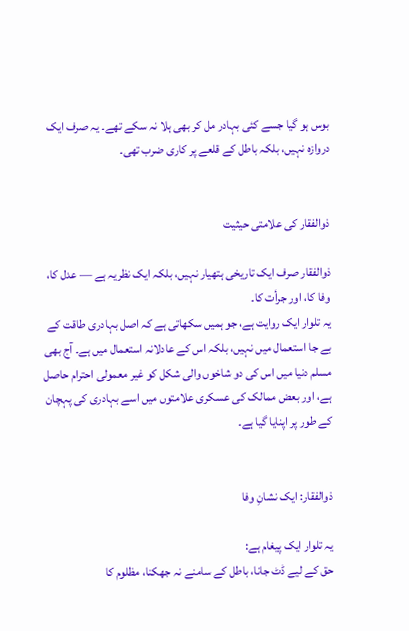بوس ہو گیا جسے کئی بہادر مل کر بھی ہلا نہ سکے تھے۔ یہ صرف ایک دروازہ نہیں، بلکہ باطل کے قلعے پر کاری ضرب تھی۔


ذوالفقار کی علامتی حیثیت

ذوالفقار صرف ایک تاریخی ہتھیار نہیں، بلکہ ایک نظریہ ہے — عدل کا، وفا کا، اور جرأت کا۔
یہ تلوار ایک روایت ہے، جو ہمیں سکھاتی ہے کہ اصل بہادری طاقت کے بے جا استعمال میں نہیں، بلکہ اس کے عادلانہ استعمال میں ہے۔ آج بھی مسلم دنیا میں اس کی دو شاخوں والی شکل کو غیر معمولی احترام حاصل ہے، اور بعض ممالک کی عسکری علامتوں میں اسے بہادری کی پہچان کے طور پر اپنایا گیا ہے۔


ذوالفقار: ایک نشانِ وفا

یہ تلوار ایک پیغام ہے:
حق کے لیے ڈٹ جانا، باطل کے سامنے نہ جھکنا، مظلوم کا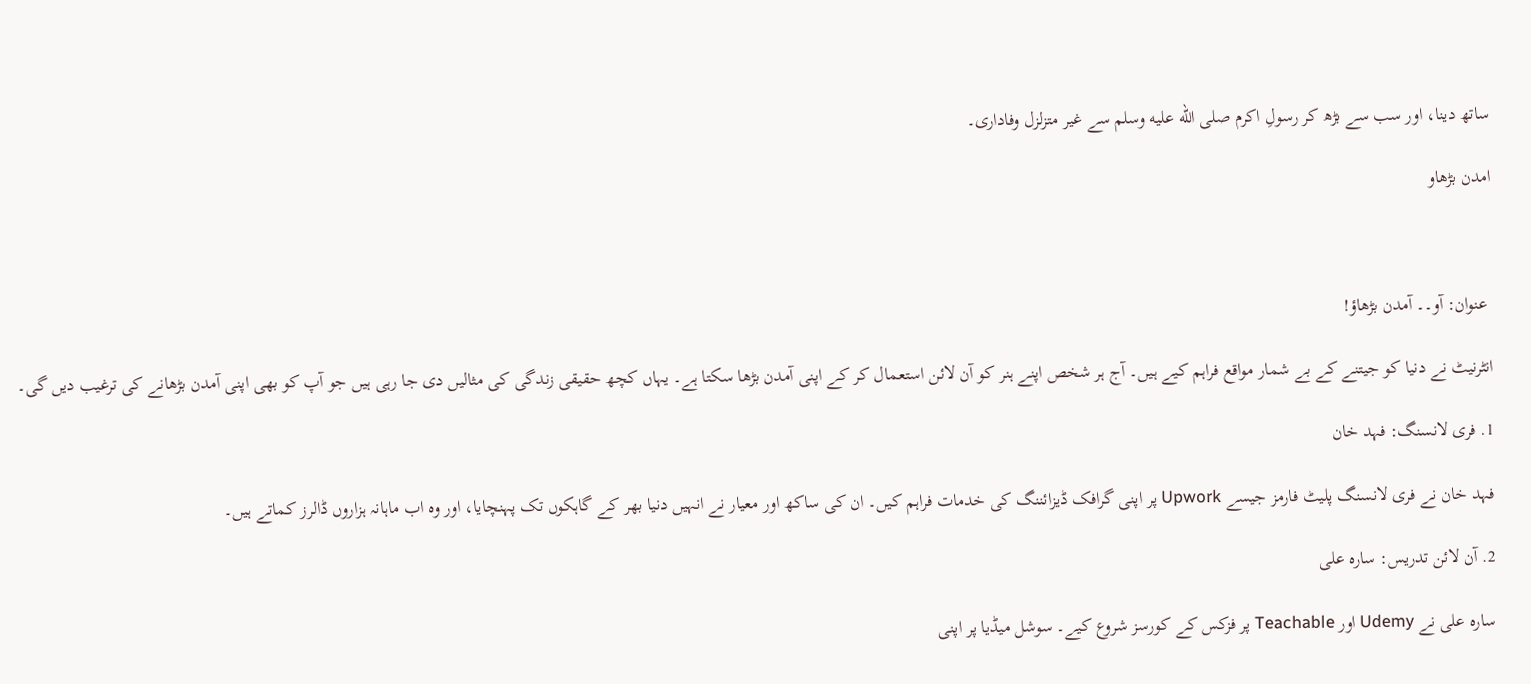ساتھ دینا، اور سب سے بڑھ کر رسولِ اکرم صلى الله عليه وسلم سے غیر متزلزل وفاداری۔

امدن بڑھاو



 عنوان: آو۔۔ آمدن بڑھاؤ!

انٹرنیٹ نے دنیا کو جیتنے کے بے شمار مواقع فراہم کیے ہیں۔ آج ہر شخص اپنے ہنر کو آن لائن استعمال کر کے اپنی آمدن بڑھا سکتا ہے۔ یہاں کچھ حقیقی زندگی کی مثالیں دی جا رہی ہیں جو آپ کو بھی اپنی آمدن بڑھانے کی ترغیب دیں گی۔

1. فری لانسنگ: فہد خان

فہد خان نے فری لانسنگ پلیٹ فارمز جیسے Upwork پر اپنی گرافک ڈیزائننگ کی خدمات فراہم کیں۔ ان کی ساکھ اور معیار نے انہیں دنیا بھر کے گاہکوں تک پہنچایا، اور وہ اب ماہانہ ہزاروں ڈالرز کماتے ہیں۔

2. آن لائن تدریس: سارہ علی

سارہ علی نے Udemy اور Teachable پر فزکس کے کورسز شروع کیے۔ سوشل میڈیا پر اپنی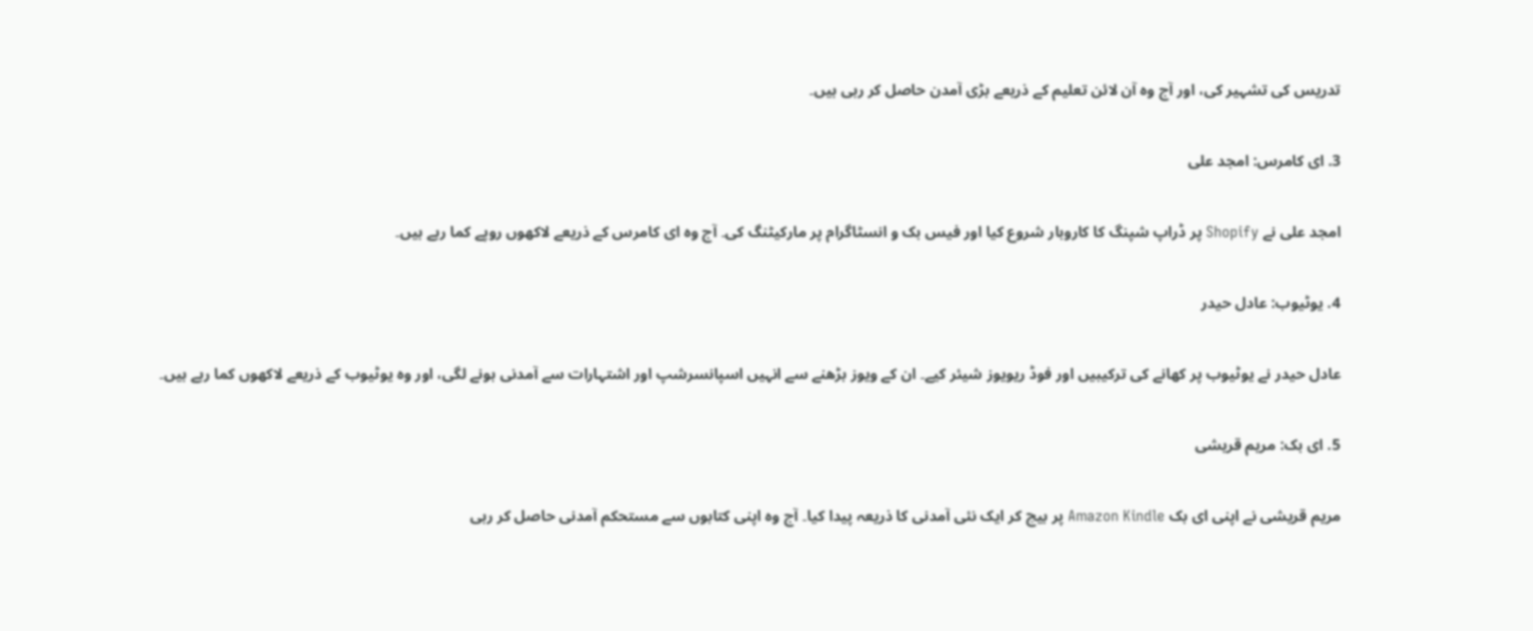تدریس کی تشہیر کی، اور آج وہ آن لائن تعلیم کے ذریعے بڑی آمدن حاصل کر رہی ہیں۔

3. ای کامرس: امجد علی

امجد علی نے Shopify پر ڈراپ شپنگ کا کاروبار شروع کیا اور فیس بک و انسٹاگرام پر مارکیٹنگ کی۔ آج وہ ای کامرس کے ذریعے لاکھوں روپے کما رہے ہیں۔

4. یوٹیوب: عادل حیدر

عادل حیدر نے یوٹیوب پر کھانے کی ترکیبیں اور فوڈ ریویوز شیئر کیے۔ ان کے ویوز بڑھنے سے انہیں اسپانسرشپ اور اشتہارات سے آمدنی ہونے لگی، اور وہ یوٹیوب کے ذریعے لاکھوں کما رہے ہیں۔

5. ای بک: مریم قریشی

مریم قریشی نے اپنی ای بک Amazon Kindle پر بیچ کر ایک نئی آمدنی کا ذریعہ پیدا کیا۔ آج وہ اپنی کتابوں سے مستحکم آمدنی حاصل کر رہی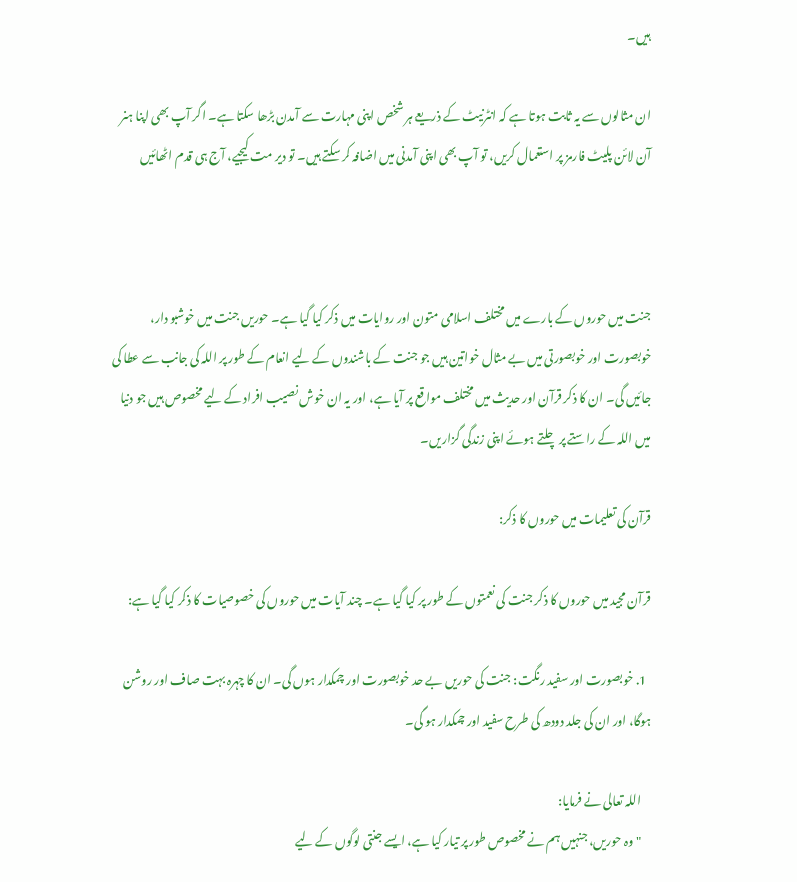ہیں۔

ان مثالوں سے یہ ثابت ہوتا ہے کہ انٹرنیٹ کے ذریعے ہر شخص اپنی مہارت سے آمدن بڑھا سکتا ہے۔ اگر آپ بھی اپنا ہنر آن لائن پلیٹ فارمز پر استعمال کریں، تو آپ بھی اپنی آمدنی میں اضافہ کر سکتے ہیں۔ تو دیر مت کیجیے، آج ہی قدم اٹھائیں



جنت میں حوروں کے بارے میں مختلف اسلامی متون اور روایات میں ذکر کیا گیا ہے۔ حوریں جنت میں خوشبو دار، خوبصورت اور خوبصورتی میں بے مثال خواتین ہیں جو جنت کے باشندوں کے لیے انعام کے طور پر اللہ کی جانب سے عطا کی جائیں گی۔ ان کا ذکر قرآن اور حدیث میں مختلف مواقع پر آیا ہے، اور یہ ان خوش نصیب افراد کے لیے مخصوص ہیں جو دنیا میں اللہ کے راستے پر چلتے ہوئے اپنی زندگی گزاریں۔

قرآن کی تعلیمات میں حوروں کا ذکر:

قرآن مجید میں حوروں کا ذکر جنت کی نعمتوں کے طور پر کیا گیا ہے۔ چند آیات میں حوروں کی خصوصیات کا ذکر کیا گیا ہے:

  1. خوبصورت اور سفید رنگت: جنت کی حوریں بے حد خوبصورت اور چمکدار ہوں گی۔ ان کا چہرہ بہت صاف اور روشن ہوگا، اور ان کی جلد دودھ کی طرح سفید اور چمکدار ہو گی۔

    اللہ تعالی نے فرمایا:
    "وہ حوریں، جنہیں ہم نے مخصوص طور پر تیار کیا ہے، ایسے جنتی لوگوں کے لیے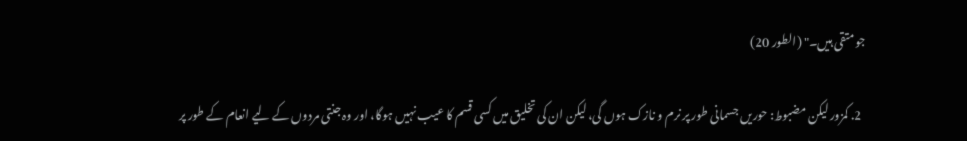جو متقی ہیں۔" (الطور 20)

  2. کمزور لیکن مضبوط: حوریں جسمانی طور پر نرم و نازک ہوں گی، لیکن ان کی تخلیق میں کسی قسم کا عیب نہیں ہوگا، اور وہ جنتی مردوں کے لیے انعام کے طور پر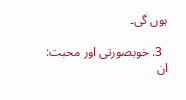ہوں گی۔

  3. خوبصورتی اور محبت: ان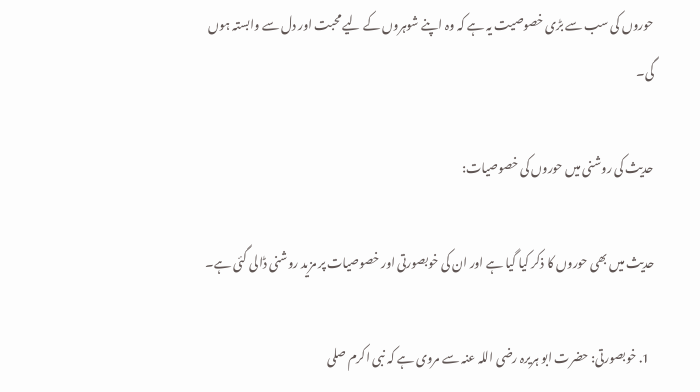حوروں کی سب سے بڑی خصوصیت یہ ہے کہ وہ اپنے شوہروں کے لیے محبت اور دل سے وابستہ ہوں گی۔

حدیث کی روشنی میں حوروں کی خصوصیات:

حدیث میں بھی حوروں کا ذکر کیا گیا ہے اور ان کی خوبصورتی اور خصوصیات پر مزید روشنی ڈالی گئی ہے۔

  1. خوبصورتی: حضرت ابو ہریرہ رضی اللہ عنہ سے مروی ہے کہ نبی اکرم صلى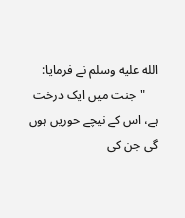الله عليه وسلم نے فرمایا:
    "جنت میں ایک درخت ہے، اس کے نیچے حوریں ہوں گی جن کی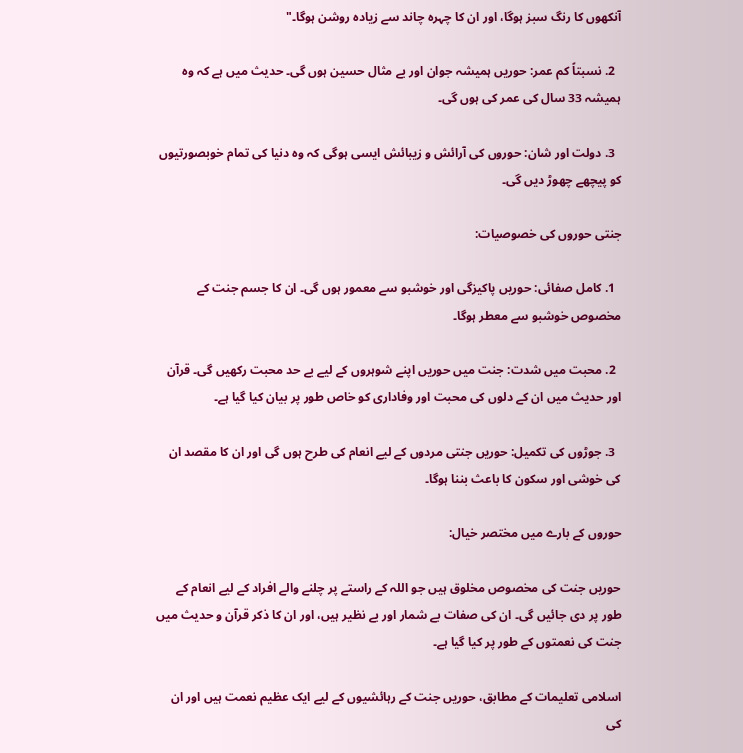آنکھوں کا رنگ سبز ہوگا، اور ان کا چہرہ چاند سے زیادہ روشن ہوگا۔"

  2. نسبتاً کم عمر: حوریں ہمیشہ جوان اور بے مثال حسین ہوں گی۔ حدیث میں ہے کہ وہ ہمیشہ 33 سال کی عمر کی ہوں گی۔

  3. دولت اور شان: حوروں کی آرائش و زیبائش ایسی ہوگی کہ وہ دنیا کی تمام خوبصورتیوں کو پیچھے چھوڑ دیں گی۔

جنتی حوروں کی خصوصیات:

  1. کامل صفائی: حوریں پاکیزگی اور خوشبو سے معمور ہوں گی۔ ان کا جسم جنت کے مخصوص خوشبو سے معطر ہوگا۔

  2. محبت میں شدت: جنت میں حوریں اپنے شوہروں کے لیے بے حد محبت رکھیں گی۔ قرآن اور حدیث میں ان کے دلوں کی محبت اور وفاداری کو خاص طور پر بیان کیا گیا ہے۔

  3. جوڑوں کی تکمیل: حوریں جنتی مردوں کے لیے انعام کی طرح ہوں گی اور ان کا مقصد ان کی خوشی اور سکون کا باعث بننا ہوگا۔

حوروں کے بارے میں مختصر خیال:

حوریں جنت کی مخصوص مخلوق ہیں جو اللہ کے راستے پر چلنے والے افراد کے لیے انعام کے طور پر دی جائیں گی۔ ان کی صفات بے شمار اور بے نظیر ہیں، اور ان کا ذکر قرآن و حدیث میں جنت کی نعمتوں کے طور پر کیا گیا ہے۔

اسلامی تعلیمات کے مطابق، حوریں جنت کے رہائشیوں کے لیے ایک عظیم نعمت ہیں اور ان کی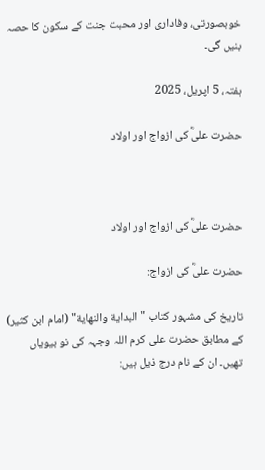خوبصورتی، وفاداری اور محبت جنت کے سکون کا حصہ بنیں گی۔

ہفتہ، 5 اپریل، 2025

حضرت علیؓ کی ازواج اور اولاد



حضرت علیؓ کی ازواج اور اولاد

حضرت علیؓ کی ازواج:

تاریخ کی مشہور کتاب "البداية والنهاية" (امام ابن کثیر) کے مطابق حضرت علی کرم اللہ وجہہ کی نو بیویاں تھیں۔ ان کے نام درج ذیل ہیں: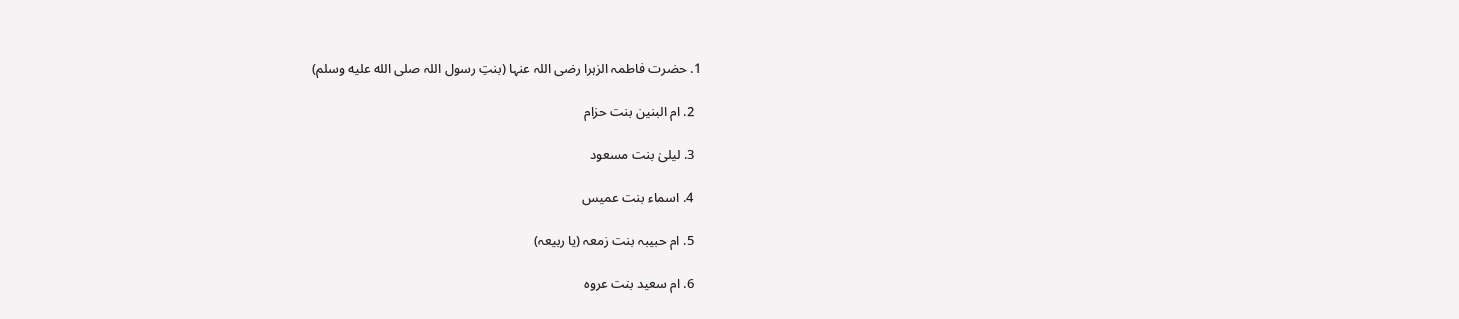1. حضرت فاطمہ الزہرا رضی اللہ عنہا (بنتِ رسول اللہ صلى الله عليه وسلم)

  2. ام البنین بنت حزام

  3. لیلیٰ بنت مسعود

  4. اسماء بنت عمیس

  5. ام حبیبہ بنت زمعہ (یا ربیعہ)

  6. ام سعید بنت عروہ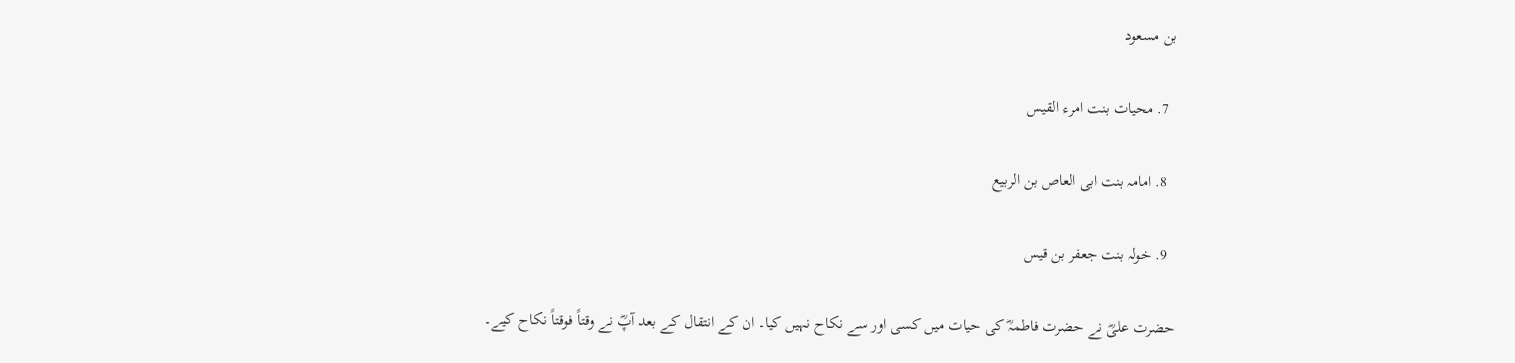بن مسعود

  7. محیات بنت امرء القیس

  8. امامہ بنت ابی العاص بن الربیع

  9. خولہ بنت جعفر بن قیس

حضرت علیؓ نے حضرت فاطمہؓ کی حیات میں کسی اور سے نکاح نہیں کیا۔ ان کے انتقال کے بعد آپؓ نے وقتاً فوقتاً نکاح کیے۔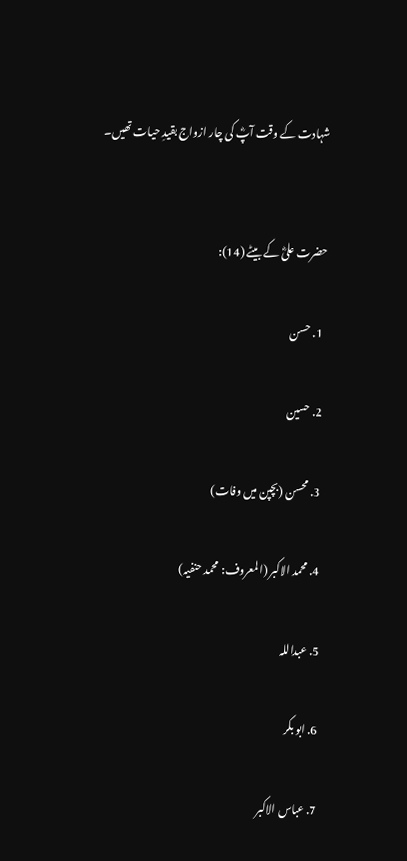شہادت کے وقت آپؓ کی چار ازواج بقیدِ حیات تھیں۔


حضرت علیؓ کے بیٹے (14):

  1. حسن

  2. حسین

  3. محسن (بچپن میں وفات)

  4. محمد الاکبر (المعروف: محمد حنفیہ)

  5. عبداللہ

  6. ابو بکر

  7. عباس الاکبر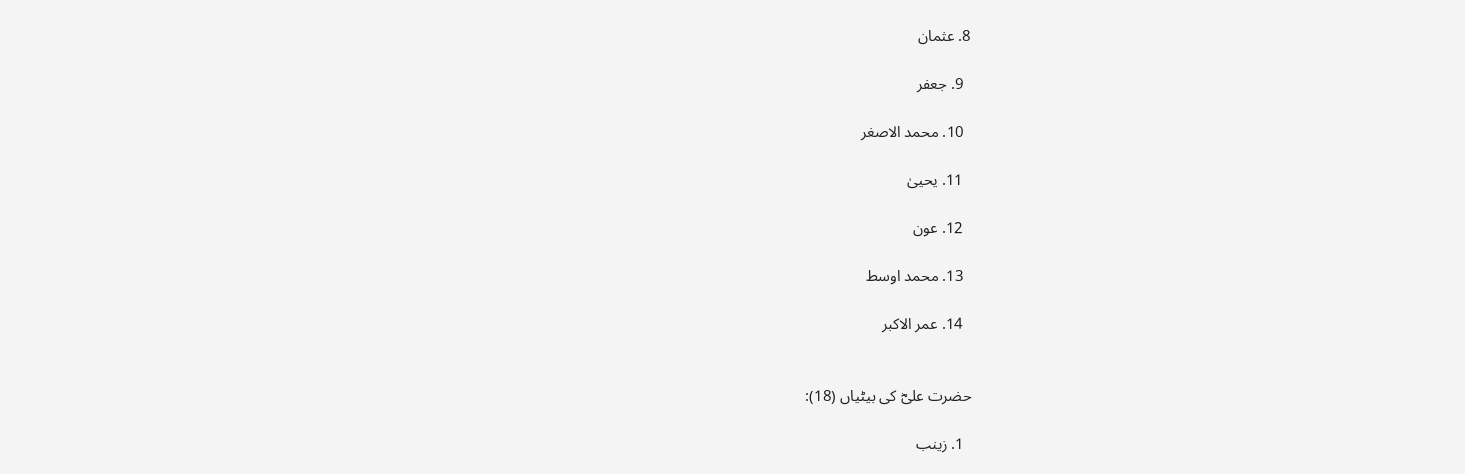8. عثمان

  9. جعفر

  10. محمد الاصغر

  11. یحییٰ

  12. عون

  13. محمد اوسط

  14. عمر الاکبر


حضرت علیؓ کی بیٹیاں (18):

  1. زینب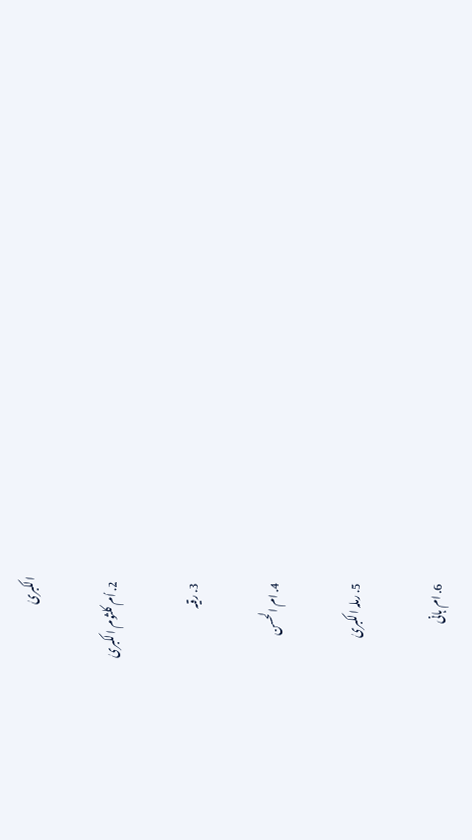الکبریٰ

  2. اُم کلثوم الکبریٰ

  3. رقیہ

  4. ام الحسن

  5. رملہ الکبریٰ

  6. ام ہانی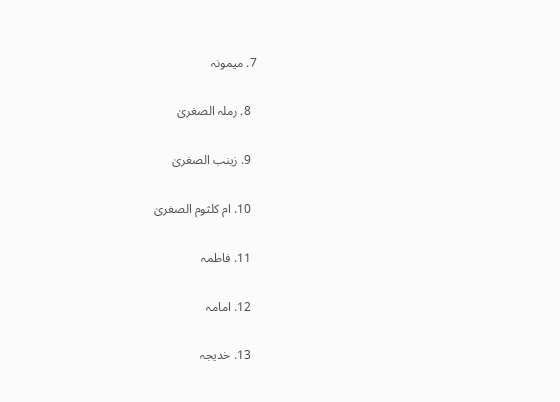7. میمونہ

  8. رملہ الصغریٰ

  9. زینب الصغریٰ

  10. ام کلثوم الصغریٰ

  11. فاطمہ

  12. امامہ

  13. خدیجہ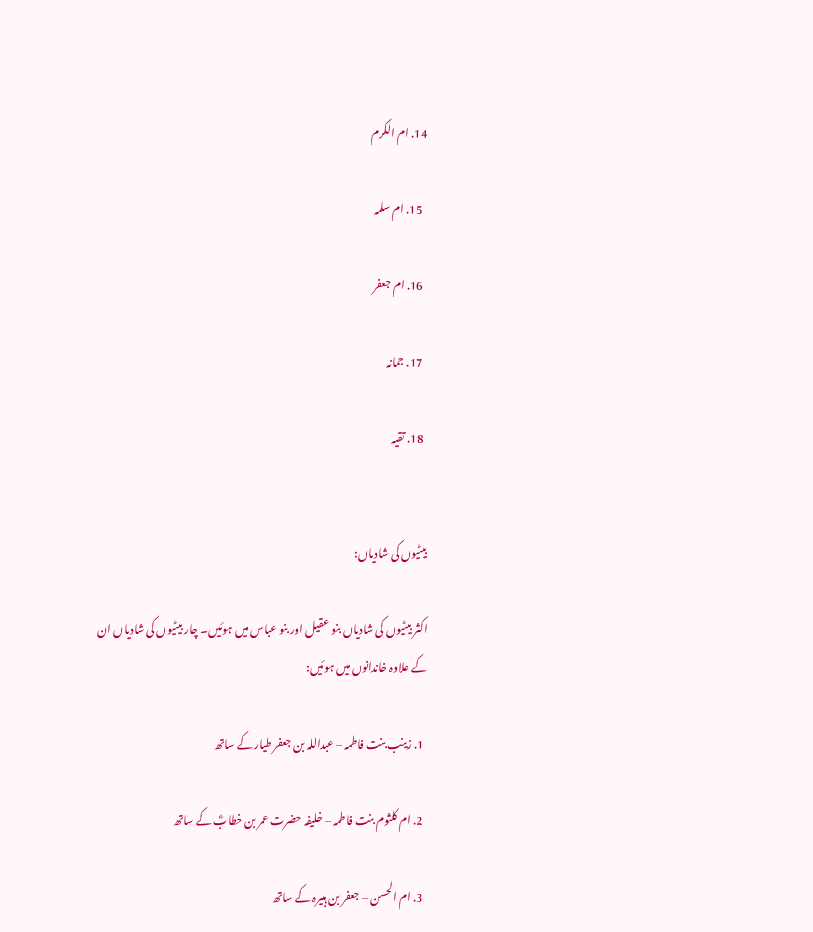14. ام الکرم

  15. ام سلمہ

  16. ام جعفر

  17. جمانہ

  18. تقیہ


بیٹیوں کی شادیاں:

اکثر بیٹیوں کی شادیاں بنو عقیل اور بنو عباس میں ہوئیں۔ چار بیٹیوں کی شادیاں ان کے علاوہ خاندانوں میں ہوئیں:

  1. زینب بنت فاطمہ – عبداللہ بن جعفر طیار کے ساتھ

  2. ام کلثوم بنت فاطمہ – خلیفہ حضرت عمر بن خطابؓ کے ساتھ

  3. ام الحسن – جعفر بن ہبیرہ کے ساتھ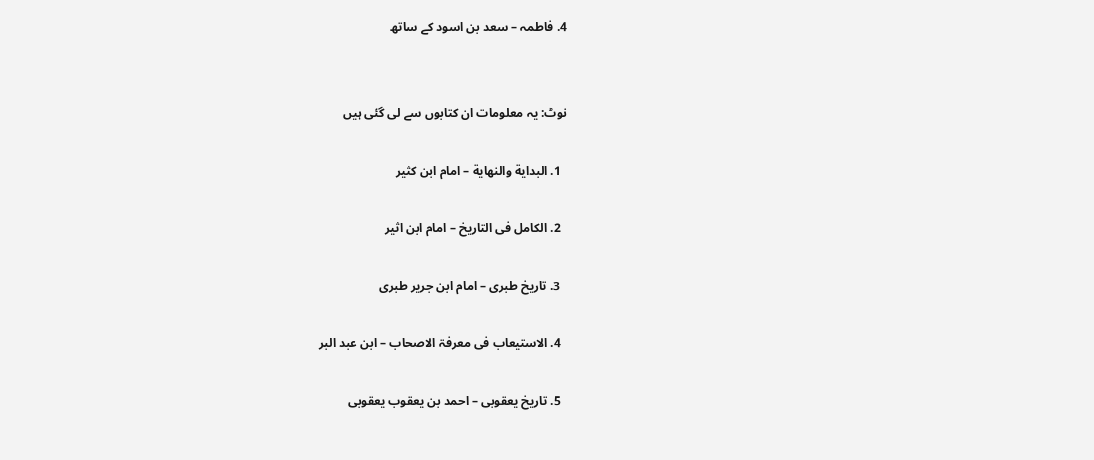4. فاطمہ – سعد بن اسود کے ساتھ


نوٹ: یہ معلومات ان کتابوں سے لی گئی ہیں

  1. البداية والنهاية – امام ابن کثیر

  2. الکامل فی التاریخ – امام ابن اثیر

  3. تاریخ طبری – امام ابن جریر طبری

  4. الاستیعاب فی معرفۃ الاصحاب – ابن عبد البر

  5. تاریخ یعقوبی – احمد بن یعقوب یعقوبی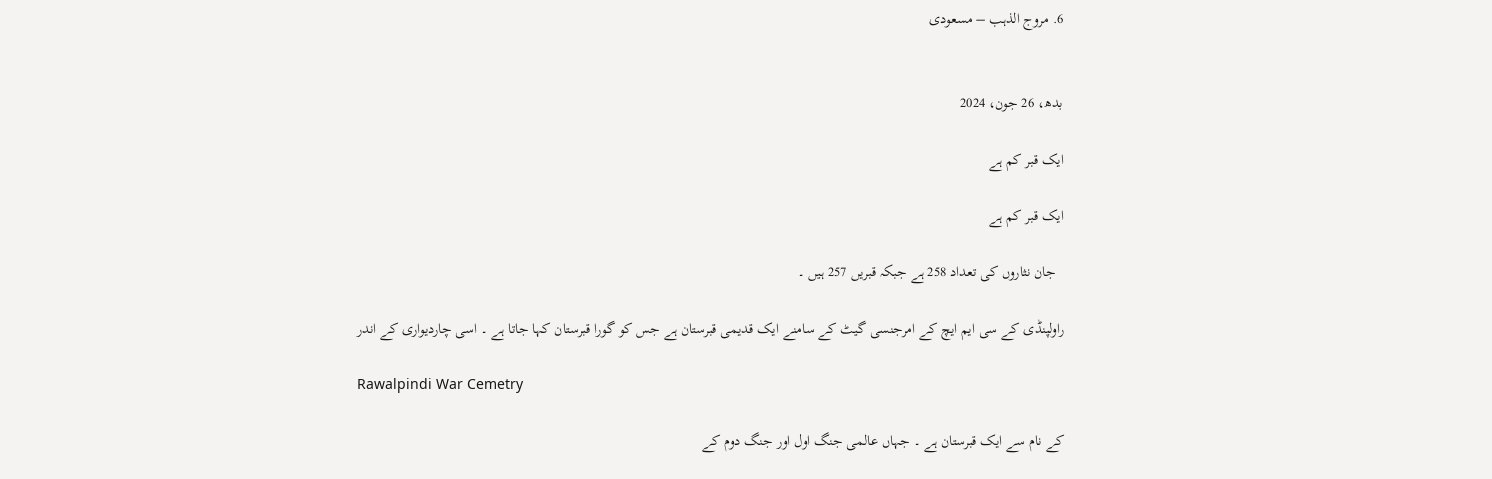6. مروج الذہب – مسعودی


بدھ، 26 جون، 2024

ایک قبر کم ہے

ایک قبر کم ہے

  جان نثاروں کی تعداد 258 ہے جبکہ قبریں 257 ہیں ۔

راولپنڈی کے سی ایم ایچ کے امرجنسی گیٹ کے سامنے ایک قدیمی قبرستان ہے جس کو گورا قبرستان کہا جاتا ہے ۔ اسی چاردیواری کے اندر

Rawalpindi War Cemetry

کے نام سے ایک قبرستان ہے ۔ جہاں عالمی جنگ اول اور جنگ دوم کے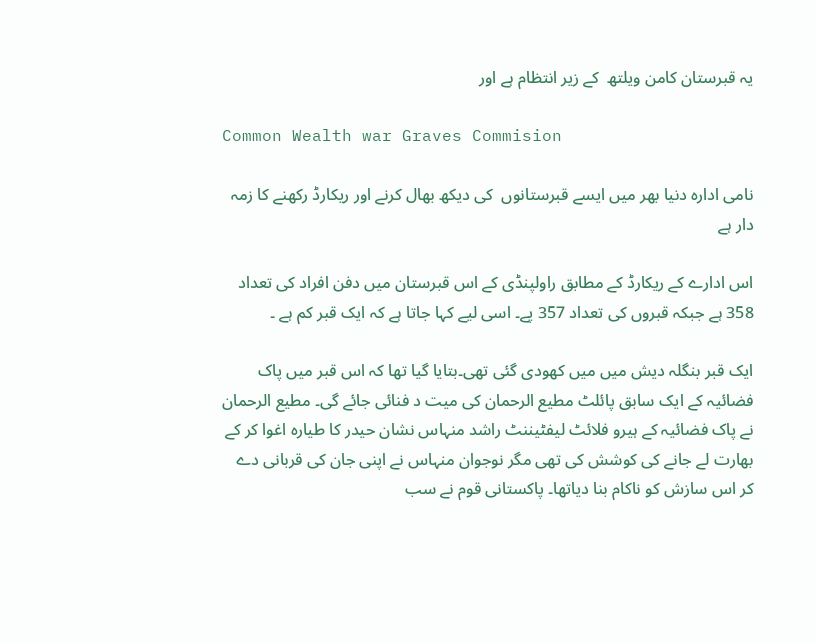یہ قبرستان کامن ویلتھ  کے زیر انتظام ہے اور

Common Wealth war Graves Commision

نامی ادارہ دنیا بھر میں ایسے قبرستانوں  کی دیکھ بھال کرنے اور ریکارڈ رکھنے کا زمہ دار ہے

اس ادارے کے ریکارڈ کے مطابق راولپنڈی کے اس قبرستان میں دفن افراد کی تعداد 358 ہے جبکہ قبروں کی تعداد 357 پے۔ اسی لیے کہا جاتا ہے کہ ایک قبر کم ہے ۔

ایک قبر بنگلہ دیش میں میں کھودی گئی تھی۔بتایا گیا تھا کہ اس قبر میں پاک فضائیہ کے ایک سابق پائلٹ مطیع الرحمان کی میت د فنائی جائے گی۔ مطیع الرحمان نے پاک فضائیہ کے ہیرو فلائٹ لیفٹیننٹ راشد منہاس نشان حیدر کا طیارہ اغوا کر کے بھارت لے جانے کی کوشش کی تھی مگر نوجوان منہاس نے اپنی جان کی قربانی دے کر اس سازش کو ناکام بنا دیاتھا۔ پاکستانی قوم نے سب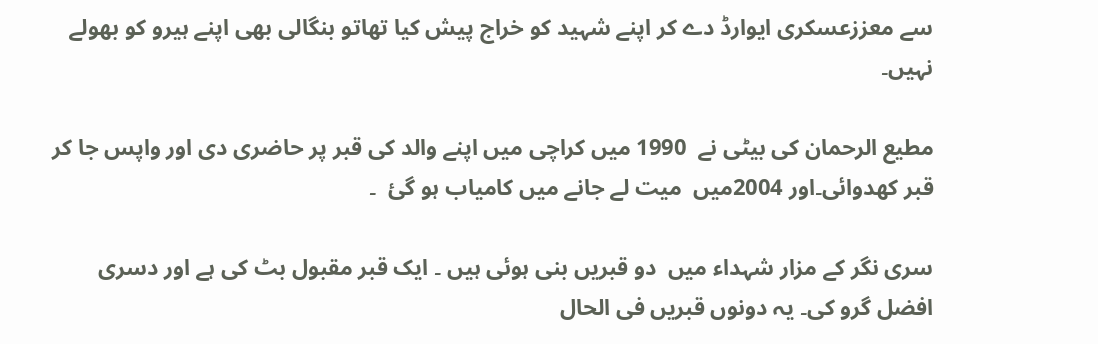سے معززعسکری ایوارڈ دے کر اپنے شہید کو خراج پیش کیا تھاتو بنگالی بھی اپنے ہیرو کو بھولے نہیں۔

مطیع الرحمان کی بیٹی نے  1990 میں کراچی میں اپنے والد کی قبر پر حاضری دی اور واپس جا کر قبر کھدوائی۔اور 2004میں  میت لے جانے میں کامیاب ہو گئ  ۔

سری نگر کے مزار شہداء میں  دو قبریں بنی ہوئی ہیں ۔ ایک قبر مقبول بٹ کی ہے اور دسری افضل گرو کی۔ یہ دونوں قبریں فی الحال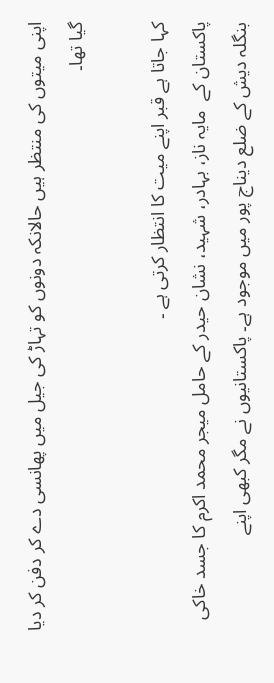اپنی میتوں کی منتظر ہیں حالانکہ دونوں کو تہاڑ کی جیل میں پھانسی دے کر دفن کر دیا گیا تھا۔

کہا جاتا ہے قبر اپنے میت کا انتظار کرتی ہے ۔
پاکستان کے  مایہ ناز، بہادر، شہید، نشان حیدر کے حامل میجر محمد اکرم کا جسد خاکی بنگلہ دیش کے ضلع دیناج پور میں موجود ہے۔ پاکستانیوں نے مگر کبھی اپنے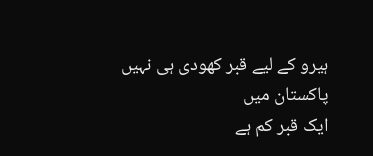ہیرو کے لیے قبر کھودی ہی نہیں
پاکستان میں
ایک قبر کم ہے